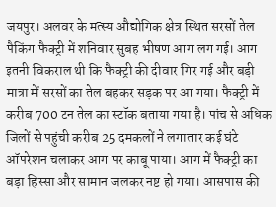जयपुर। अलवर के मत्स्य औद्योगिक क्षेत्र स्थित सरसों तेल पैकिंग फैक्ट्री में शनिवार सुबह भीषण आग लग गई। आग इतनी विकराल थी कि फैक्ट्री की दीवार गिर गई और बड़ी मात्रा में सरसों का तेल बहकर सड़क पर आ गया। फैक्ट्री में करीब 700 टन तेल का स्टॉक बताया गया है। पांच से अधिक जिलों से पहुंची करीब 25 दमकलों ने लगातार कई घंटे ऑपरेशन चलाकर आग पर काबू पाया। आग में फैक्ट्री का बड़ा हिस्सा और सामान जलकर नष्ट हो गया। आसपास की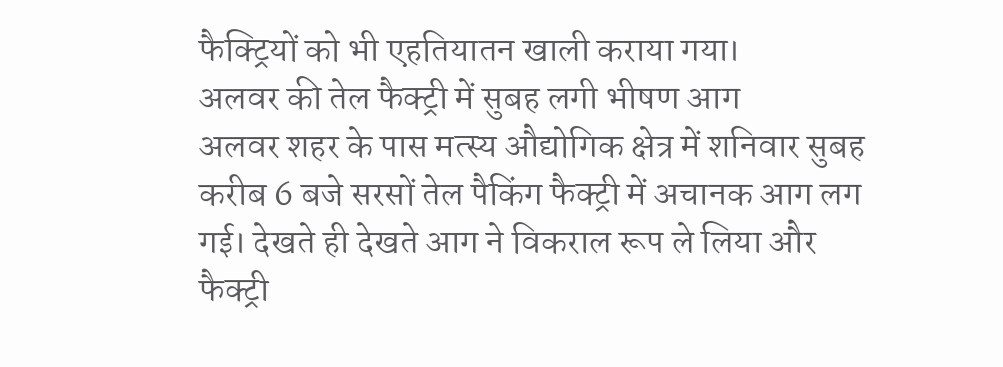फैक्ट्रियों को भी एहतियातन खाली कराया गया।
अलवर की तेल फैक्ट्री में सुबह लगी भीषण आग
अलवर शहर के पास मत्स्य औद्योगिक क्षेत्र में शनिवार सुबह करीब 6 बजे सरसों तेल पैकिंग फैक्ट्री में अचानक आग लग गई। देखते ही देखते आग ने विकराल रूप ले लिया और फैक्ट्री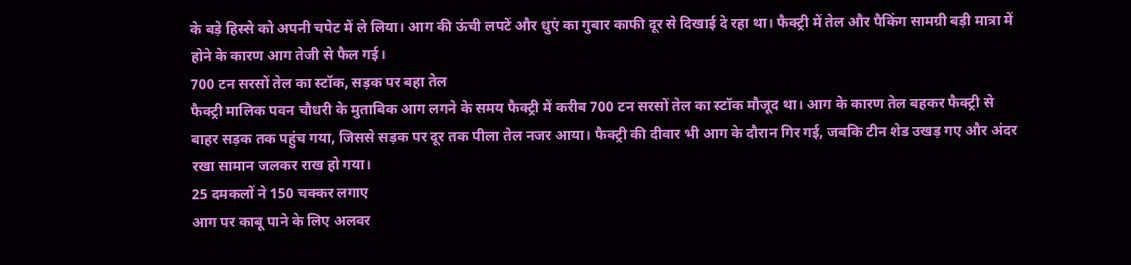के बड़े हिस्से को अपनी चपेट में ले लिया। आग की ऊंची लपटें और धुएं का गुबार काफी दूर से दिखाई दे रहा था। फैक्ट्री में तेल और पैकिंग सामग्री बड़ी मात्रा में होने के कारण आग तेजी से फैल गई।
700 टन सरसों तेल का स्टॉक, सड़क पर बहा तेल
फैक्ट्री मालिक पवन चौधरी के मुताबिक आग लगने के समय फैक्ट्री में करीब 700 टन सरसों तेल का स्टॉक मौजूद था। आग के कारण तेल बहकर फैक्ट्री से बाहर सड़क तक पहुंच गया, जिससे सड़क पर दूर तक पीला तेल नजर आया। फैक्ट्री की दीवार भी आग के दौरान गिर गई, जबकि टीन शेड उखड़ गए और अंदर रखा सामान जलकर राख हो गया।
25 दमकलों ने 150 चक्कर लगाए
आग पर काबू पाने के लिए अलवर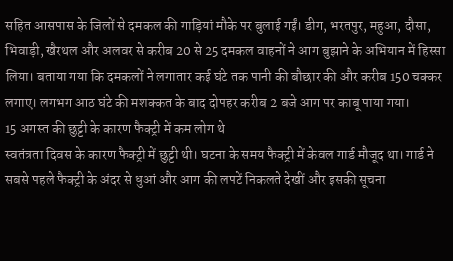सहित आसपास के जिलों से दमकल की गाड़ियां मौके पर बुलाई गईं। डीग, भरतपुर, महुआ, दौसा, भिवाड़ी, खैरथल और अलवर से करीब 20 से 25 दमकल वाहनों ने आग बुझाने के अभियान में हिस्सा लिया। बताया गया कि दमकलों ने लगातार कई घंटे तक पानी की बौछार की और करीब 150 चक्कर लगाए। लगभग आठ घंटे की मशक्कत के बाद दोपहर करीब 2 बजे आग पर काबू पाया गया।
15 अगस्त की छुट्टी के कारण फैक्ट्री में कम लोग थे
स्वतंत्रता दिवस के कारण फैक्ट्री में छुट्टी थी। घटना के समय फैक्ट्री में केवल गार्ड मौजूद था। गार्ड ने सबसे पहले फैक्ट्री के अंदर से धुआं और आग की लपटें निकलते देखीं और इसकी सूचना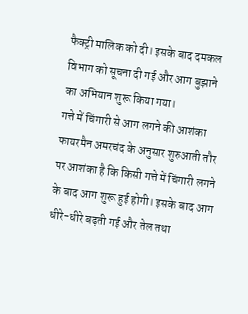फैक्ट्री मालिक को दी। इसके बाद दमकल विभाग को सूचना दी गई और आग बुझाने का अभियान शुरू किया गया।
गत्ते में चिंगारी से आग लगने की आशंका
फायरमैन अमरचंद के अनुसार शुरुआती तौर पर आशंका है कि किसी गत्ते में चिंगारी लगने के बाद आग शुरू हुई होगी। इसके बाद आग धीरे-धीरे बढ़ती गई और तेल तथा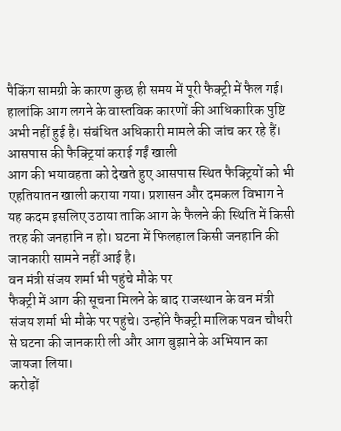पैकिंग सामग्री के कारण कुछ ही समय में पूरी फैक्ट्री में फैल गई। हालांकि आग लगने के वास्तविक कारणों की आधिकारिक पुष्टि अभी नहीं हुई है। संबंधित अधिकारी मामले की जांच कर रहे हैं।
आसपास की फैक्ट्रियां कराई गईं खाली
आग की भयावहता को देखते हुए आसपास स्थित फैक्ट्रियों को भी एहतियातन खाली कराया गया। प्रशासन और दमकल विभाग ने यह कदम इसलिए उठाया ताकि आग के फैलने की स्थिति में किसी तरह की जनहानि न हो। घटना में फिलहाल किसी जनहानि की जानकारी सामने नहीं आई है।
वन मंत्री संजय शर्मा भी पहुंचे मौके पर
फैक्ट्री में आग की सूचना मिलने के बाद राजस्थान के वन मंत्री संजय शर्मा भी मौके पर पहुंचे। उन्होंने फैक्ट्री मालिक पवन चौधरी से घटना की जानकारी ली और आग बुझाने के अभियान का जायजा लिया।
करोड़ों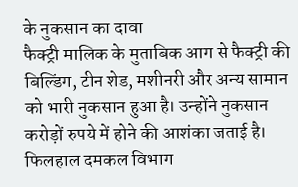के नुकसान का दावा
फैक्ट्री मालिक के मुताबिक आग से फैक्ट्री की बिल्डिंग, टीन शेड, मशीनरी और अन्य सामान को भारी नुकसान हुआ है। उन्होंने नुकसान करोड़ों रुपये में होने की आशंका जताई है। फिलहाल दमकल विभाग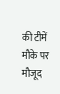की टीमें मौके पर मौजूद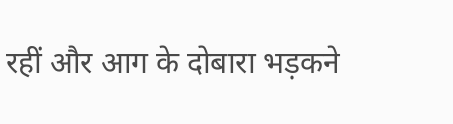रहीं और आग के दोबारा भड़कने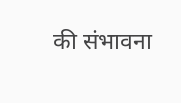की संभावना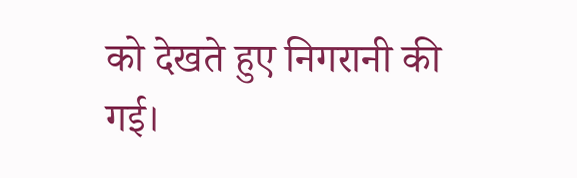को देखते हुए निगरानी की गई।